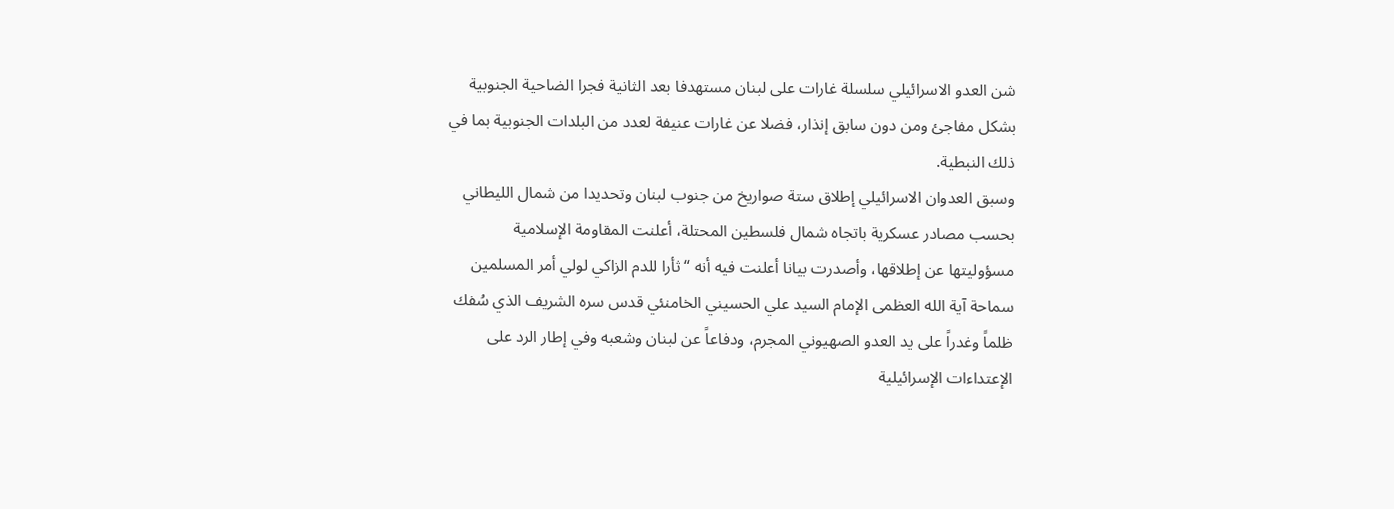شن العدو الاسرائيلي سلسلة غارات على لبنان مستهدفا بعد الثانية فجرا الضاحية الجنوبية بشكل مفاجئ ومن دون سابق إنذار، فضلا عن غارات عنيفة لعدد من البلدات الجنوبية بما في ذلك النبطية.
وسبق العدوان الاسرائيلي إطلاق ستة صواريخ من جنوب لبنان وتحديدا من شمال الليطاني بحسب مصادر عسكرية باتجاه شمال فلسطين المحتلة، أعلنت المقاومة الإسلامية مسؤوليتها عن إطلاقها، وأصدرت بيانا أعلنت فيه أنه “ثأرا للدم الزاكي لولي أمر المسلمين سماحة آية الله العظمى الإمام السيد علي الحسيني الخامنئي قدس سره الشريف الذي سُفك ظلماً وغدراً على يد العدو الصهيوني المجرم، ودفاعاً عن لبنان وشعبه وفي إطار الرد على الإعتداءات الإسرائيلية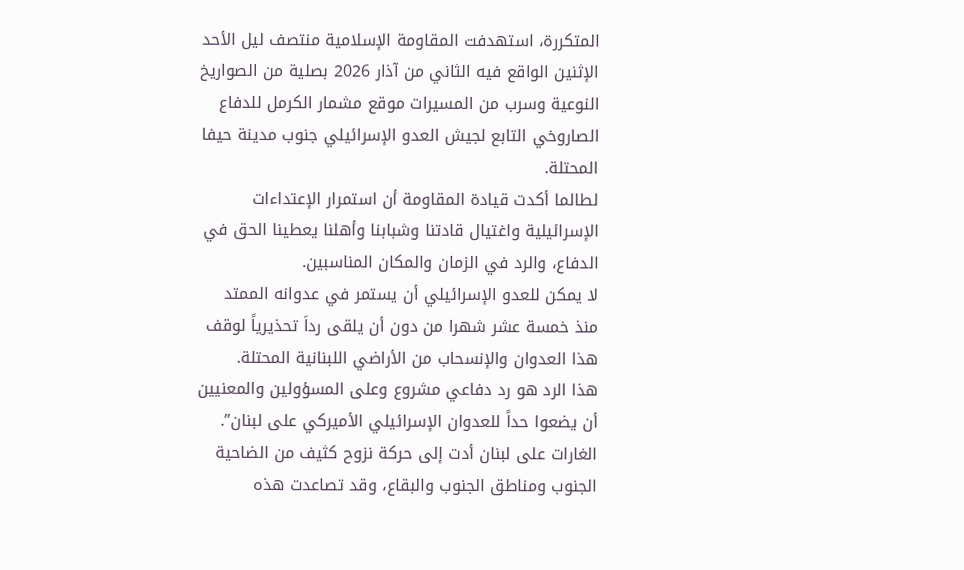المتكررة، استهدفت المقاومة الإسلامية منتصف ليل الأحد الإثنين الواقع فيه الثاني من آذار 2026 بصلية من الصواريخ النوعية وسرب من المسيرات موقع مشمار الكرمل للدفاع الصاروخي التابع لجيش العدو الإسرائيلي جنوب مدينة حيفا المحتلة.
لطالما أكدت قيادة المقاومة أن استمرار الإعتداءات الإسرائيلية واغتيال قادتنا وشبابنا وأهلنا يعطينا الحق في الدفاع، والرد في الزمان والمكان المناسبين.
لا يمكن للعدو الإسرائيلي أن يستمر في عدوانه الممتد منذ خمسة عشر شهرا من دون أن يلقى رداَ تحذيرياً لوقف هذا العدوان والإنسحاب من الأراضي اللبنانية المحتلة.
هذا الرد هو رد دفاعي مشروع وعلى المسؤولين والمعنيين أن يضعوا حداً للعدوان الإسرائيلي الأميركي على لبنان”.
الغارات على لبنان أدت إلى حركة نزوح كثيف من الضاحية الجنوب ومناطق الجنوب والبقاع، وقد تصاعدت هذه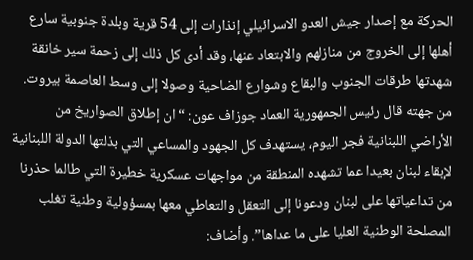الحركة مع إصدار جيش العدو الاسرائيلي إنذارات إلى 54 قرية وبلدة جنوبية سارع أهلها إلى الخروج من منازلهم والابتعاد عنها، وقد أدى كل ذلك إلى زحمة سير خانقة شهدتها طرقات الجنوب والبقاع وشوارع الضاحية وصولا إلى وسط العاصمة بيروت.
من جهته قال رئيس الجمهورية العماد جوزاف عون: “ان إطلاق الصواريخ من الأراضي اللبنانية فجر اليوم، يستهدف كل الجهود والمساعي التي بذلتها الدولة اللبنانية لإبقاء لبنان بعيدا عما تشهده المنطقة من مواجهات عسكرية خطيرة التي طالما حذرنا من تداعياتها على لبنان ودعونا إلى التعقل والتعاطي معها بمسؤولية وطنية تغلب المصلحة الوطنية العليا على ما عداها”. وأضاف: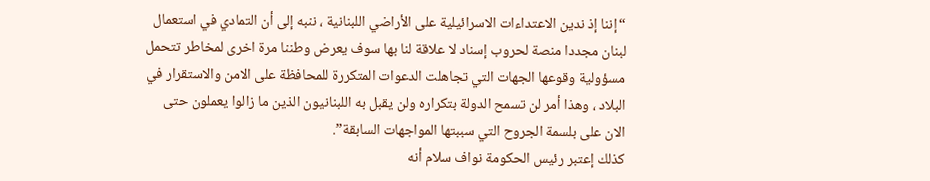“إننا إذ ندين الاعتداءات الاسرائيلية على الأراضي اللبنانية ، ننبه إلى أن التمادي في استعمال لبنان مجددا منصة لحروب إسناد لا علاقة لنا بها سوف يعرض وطننا مرة اخرى لمخاطر تتحمل مسؤولية وقوعها الجهات التي تجاهلت الدعوات المتكررة للمحافظة على الامن والاستقرار في البلاد ، وهذا أمر لن تسمح الدولة بتكراره ولن يقبل به اللبنانيون الذين ما زالوا يعملون حتى الان على بلسمة الجروح التي سببتها المواجهات السابقة”.
كذلك إعتبر رئيس الحكومة نواف سلام أنه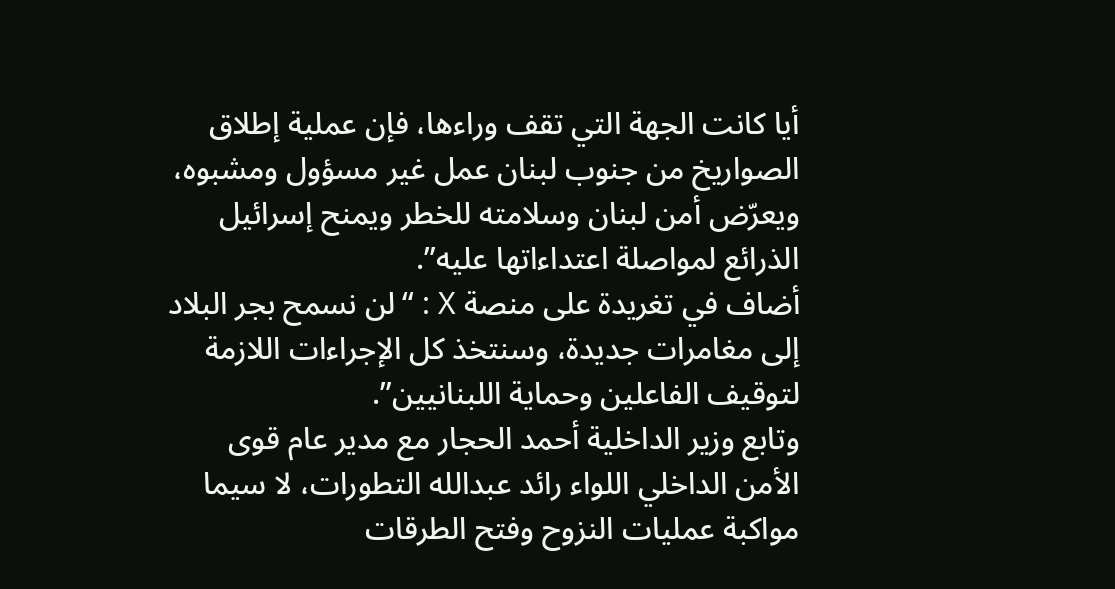أيا كانت الجهة التي تقف وراءها، فإن عملية إطلاق الصواريخ من جنوب لبنان عمل غير مسؤول ومشبوه، ويعرّض أمن لبنان وسلامته للخطر ويمنح إسرائيل الذرائع لمواصلة اعتداءاتها عليه”.
أضاف في تغريدة على منصة X : “لن نسمح بجر البلاد إلى مغامرات جديدة، وسنتخذ كل الإجراءات اللازمة لتوقيف الفاعلين وحماية اللبنانيين”.
وتابع وزير الداخلية أحمد الحجار مع مدير عام قوى الأمن الداخلي اللواء رائد عبدالله التطورات، لا سيما مواكبة عمليات النزوح وفتح الطرقات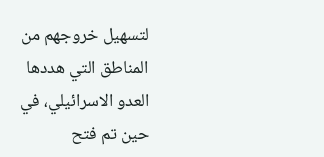لتسهيل خروجهم من المناطق التي هددها العدو الاسرائيلي، في حين تم فتح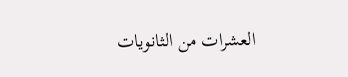العشرات من الثانويات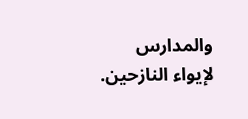والمدارس لإيواء النازحين.